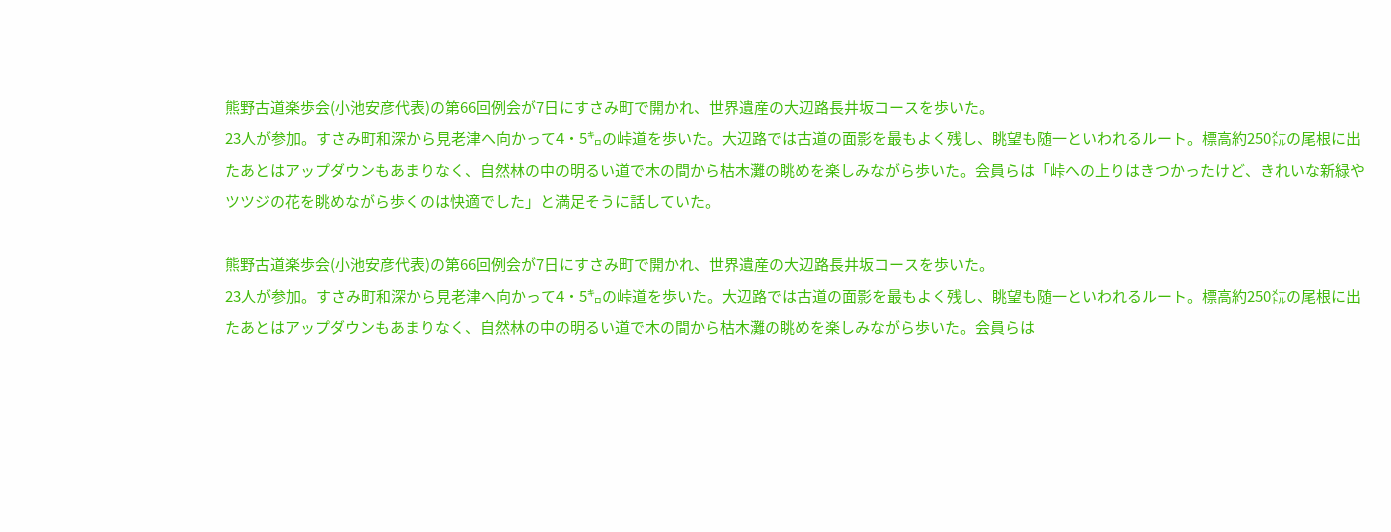熊野古道楽歩会(小池安彦代表)の第66回例会が7日にすさみ町で開かれ、世界遺産の大辺路長井坂コースを歩いた。
23人が参加。すさみ町和深から見老津へ向かって4・5㌔の峠道を歩いた。大辺路では古道の面影を最もよく残し、眺望も随一といわれるルート。標高約250㍍の尾根に出たあとはアップダウンもあまりなく、自然林の中の明るい道で木の間から枯木灘の眺めを楽しみながら歩いた。会員らは「峠への上りはきつかったけど、きれいな新緑やツツジの花を眺めながら歩くのは快適でした」と満足そうに話していた。

熊野古道楽歩会(小池安彦代表)の第66回例会が7日にすさみ町で開かれ、世界遺産の大辺路長井坂コースを歩いた。
23人が参加。すさみ町和深から見老津へ向かって4・5㌔の峠道を歩いた。大辺路では古道の面影を最もよく残し、眺望も随一といわれるルート。標高約250㍍の尾根に出たあとはアップダウンもあまりなく、自然林の中の明るい道で木の間から枯木灘の眺めを楽しみながら歩いた。会員らは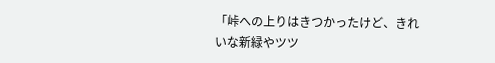「峠への上りはきつかったけど、きれいな新緑やツツ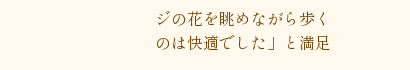ジの花を眺めながら歩くのは快適でした」と満足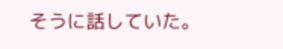そうに話していた。